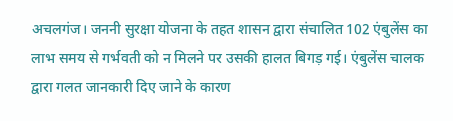अचलगंज। जननी सुरक्षा योजना के तहत शासन द्वारा संचालित 102 एंबुलेंस का लाभ समय से गर्भवती को न मिलने पर उसकी हालत बिगड़ गई। एंबुलेंस चालक द्वारा गलत जानकारी दिए जाने के कारण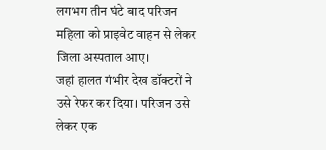लगभग तीन घंटे बाद परिजन महिला को प्राइवेट वाहन से लेकर जिला अस्पताल आए।
जहां हालत गंभीर देख डॉक्टरों ने उसे रेफर कर दिया। परिजन उसे लेकर एक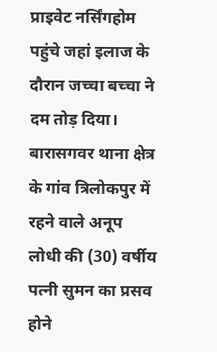प्राइवेट नर्सिंगहोम पहुंचे जहां इलाज के दौरान जच्चा बच्चा ने दम तोड़ दिया।
बारासगवर थाना क्षेत्र के गांव त्रिलोकपुर में रहने वाले अनूप लोधी की (30) वर्षीय पत्नी सुमन का प्रसव होने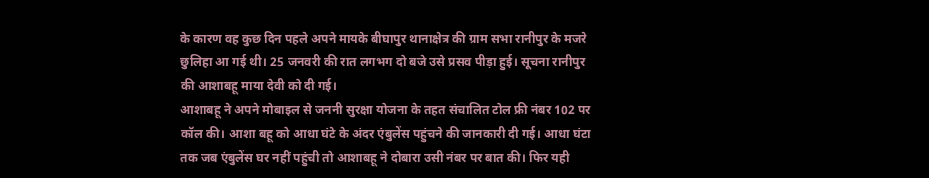के कारण वह कुछ दिन पहले अपने मायके बीघापुर थानाक्षेत्र की ग्राम सभा रानीपुर के मजरे छुलिहा आ गई थी। 25 जनवरी की रात लगभग दो बजे उसे प्रसव पीड़ा हुई। सूचना रानीपुर की आशाबहू माया देवी को दी गई।
आशाबहू ने अपने मोबाइल से जननी सुरक्षा योजना के तहत संचालित टोल फ्री नंबर 102 पर कॉल की। आशा बहू को आधा घंटे के अंदर एंबुलेंस पहुंचने की जानकारी दी गई। आधा घंटा तक जब एंबुलेंस घर नहीं पहुंची तो आशाबहू ने दोबारा उसी नंबर पर बात की। फिर यही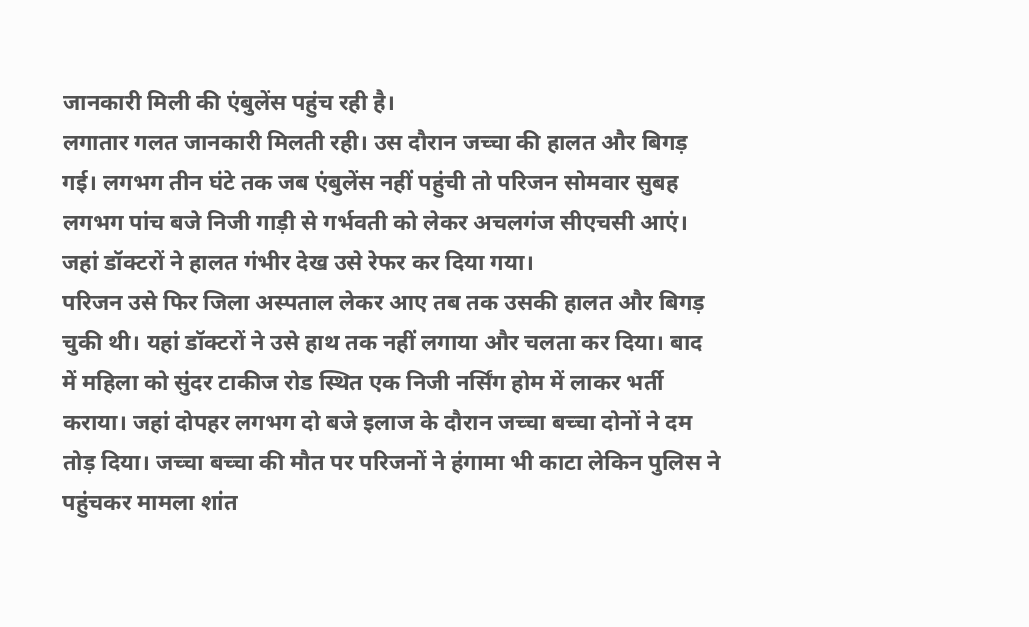जानकारी मिली की एंबुलेंस पहुंच रही है।
लगातार गलत जानकारी मिलती रही। उस दौरान जच्चा की हालत और बिगड़ गई। लगभग तीन घंटे तक जब एंबुलेंस नहीं पहुंची तो परिजन सोमवार सुबह लगभग पांच बजे निजी गाड़ी से गर्भवती को लेकर अचलगंज सीएचसी आएं। जहां डॉक्टरों ने हालत गंभीर देख उसे रेफर कर दिया गया।
परिजन उसे फिर जिला अस्पताल लेकर आए तब तक उसकी हालत और बिगड़ चुकी थी। यहां डॉक्टरों ने उसे हाथ तक नहीं लगाया और चलता कर दिया। बाद में महिला को सुंदर टाकीज रोड स्थित एक निजी नर्सिंग होम में लाकर भर्ती कराया। जहां दोपहर लगभग दो बजे इलाज के दौरान जच्चा बच्चा दोनों ने दम तोड़ दिया। जच्चा बच्चा की मौत पर परिजनों ने हंगामा भी काटा लेकिन पुलिस ने पहुंचकर मामला शांत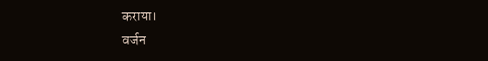कराया।
वर्जन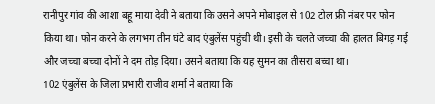रानीपुर गांव की आशा बहू माया देवी ने बताया कि उसने अपने मोबाइल से 102 टोल फ्री नंबर पर फोन किया था। फोन करने के लगभग तीन घंटे बाद एंबुलेंस पहुंची थी। इसी के चलते जच्चा की हालत बिगड़ गई और जच्चा बच्चा दोनों ने दम तोड़ दिया। उसने बताया कि यह सुमन का तीसरा बच्चा था।
102 एंबुलेंस के जिला प्रभारी राजीव शर्मा ने बताया कि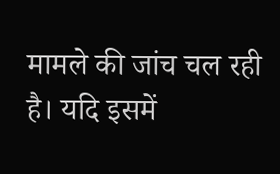मामले की जांच चल रही है। यदि इसमें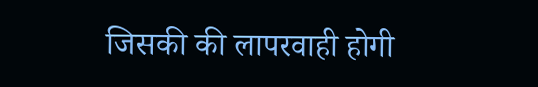जिसकी की लापरवाही होगी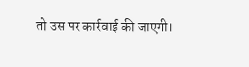तो उस पर कार्रवाई की जाएगी।